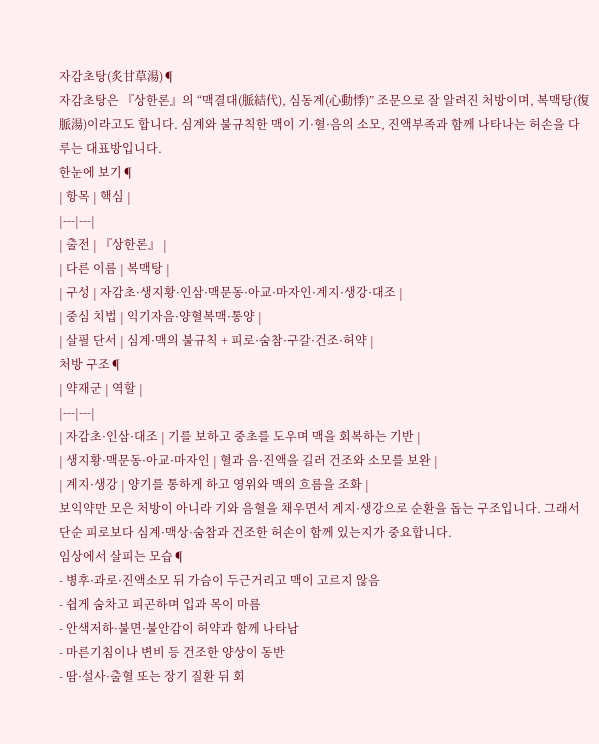자감초탕(炙甘草湯)¶
자감초탕은 『상한론』의 “맥결대(脈結代), 심동계(心動悸)” 조문으로 잘 알려진 처방이며, 복맥탕(復脈湯)이라고도 합니다. 심계와 불규칙한 맥이 기·혈·음의 소모, 진액부족과 함께 나타나는 허손을 다루는 대표방입니다.
한눈에 보기¶
| 항목 | 핵심 |
|---|---|
| 출전 | 『상한론』 |
| 다른 이름 | 복맥탕 |
| 구성 | 자감초·생지황·인삼·맥문동·아교·마자인·계지·생강·대조 |
| 중심 치법 | 익기자음·양혈복맥·통양 |
| 살필 단서 | 심계·맥의 불규칙 + 피로·숨참·구갈·건조·허약 |
처방 구조¶
| 약재군 | 역할 |
|---|---|
| 자감초·인삼·대조 | 기를 보하고 중초를 도우며 맥을 회복하는 기반 |
| 생지황·맥문동·아교·마자인 | 혈과 음·진액을 길러 건조와 소모를 보완 |
| 계지·생강 | 양기를 통하게 하고 영위와 맥의 흐름을 조화 |
보익약만 모은 처방이 아니라 기와 음혈을 채우면서 계지·생강으로 순환을 돕는 구조입니다. 그래서 단순 피로보다 심계·맥상·숨참과 건조한 허손이 함께 있는지가 중요합니다.
임상에서 살피는 모습¶
- 병후·과로·진액소모 뒤 가슴이 두근거리고 맥이 고르지 않음
- 쉽게 숨차고 피곤하며 입과 목이 마름
- 안색저하·불면·불안감이 허약과 함께 나타남
- 마른기침이나 변비 등 건조한 양상이 동반
- 땀·설사·출혈 또는 장기 질환 뒤 회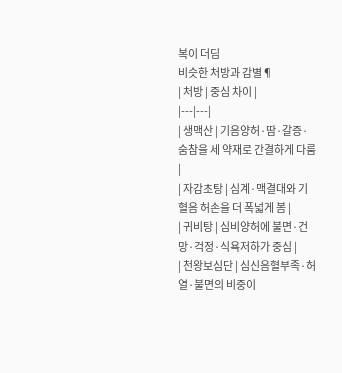복이 더딤
비슷한 처방과 감별¶
| 처방 | 중심 차이 |
|---|---|
| 생맥산 | 기음양허·땀·갈증·숨참을 세 약재로 간결하게 다룸 |
| 자감초탕 | 심계·맥결대와 기혈음 허손을 더 폭넓게 봄 |
| 귀비탕 | 심비양허에 불면·건망·걱정·식욕저하가 중심 |
| 천왕보심단 | 심신음혈부족·허열·불면의 비중이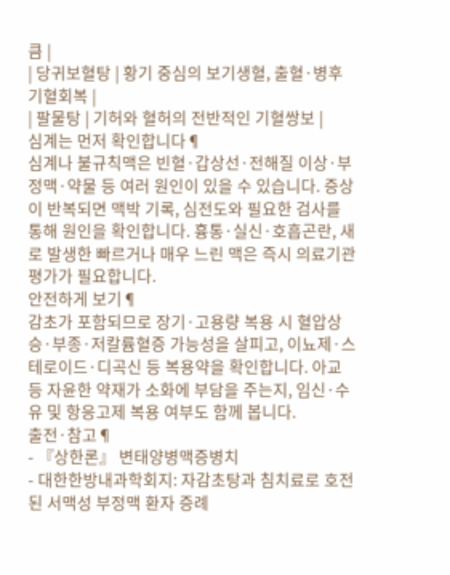큼 |
| 당귀보혈탕 | 황기 중심의 보기생혈, 출혈·병후 기혈회복 |
| 팔물탕 | 기허와 혈허의 전반적인 기혈쌍보 |
심계는 먼저 확인합니다¶
심계나 불규칙맥은 빈혈·갑상선·전해질 이상·부정맥·약물 등 여러 원인이 있을 수 있습니다. 증상이 반복되면 맥박 기록, 심전도와 필요한 검사를 통해 원인을 확인합니다. 흉통·실신·호흡곤란, 새로 발생한 빠르거나 매우 느린 맥은 즉시 의료기관 평가가 필요합니다.
안전하게 보기¶
감초가 포함되므로 장기·고용량 복용 시 혈압상승·부종·저칼륨혈증 가능성을 살피고, 이뇨제·스테로이드·디곡신 등 복용약을 확인합니다. 아교 등 자윤한 약재가 소화에 부담을 주는지, 임신·수유 및 항응고제 복용 여부도 함께 봅니다.
출전·참고¶
- 『상한론』 변태양병맥증병치
- 대한한방내과학회지: 자감초탕과 침치료로 호전된 서맥성 부정맥 환자 증례